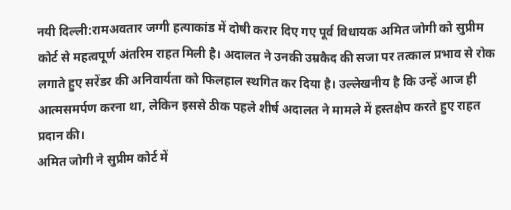नयी दिल्ली:रामअवतार जग्गी हत्याकांड में दोषी करार दिए गए पूर्व विधायक अमित जोगी को सुप्रीम कोर्ट से महत्वपूर्ण अंतरिम राहत मिली है। अदालत ने उनकी उम्रकैद की सजा पर तत्काल प्रभाव से रोक लगाते हुए सरेंडर की अनिवार्यता को फिलहाल स्थगित कर दिया है। उल्लेखनीय है कि उन्हें आज ही आत्मसमर्पण करना था, लेकिन इससे ठीक पहले शीर्ष अदालत ने मामले में हस्तक्षेप करते हुए राहत प्रदान की।
अमित जोगी ने सुप्रीम कोर्ट में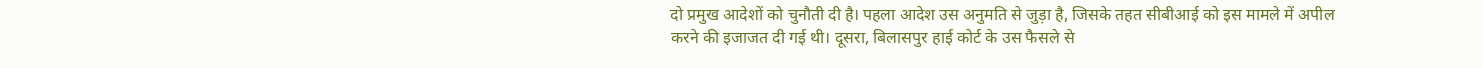दो प्रमुख आदेशों को चुनौती दी है। पहला आदेश उस अनुमति से जुड़ा है, जिसके तहत सीबीआई को इस मामले में अपील करने की इजाजत दी गई थी। दूसरा, बिलासपुर हाई कोर्ट के उस फैसले से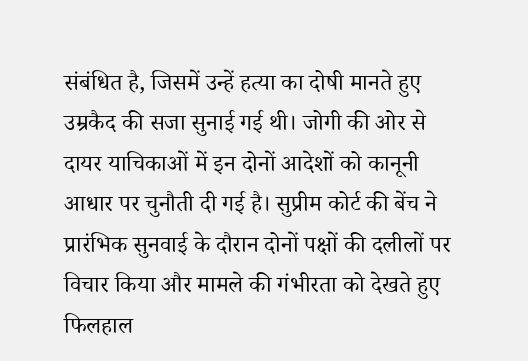संबंधित है, जिसमें उन्हें हत्या का दोषी मानते हुए उम्रकैद की सजा सुनाई गई थी। जोगी की ओर से दायर याचिकाओं में इन दोनों आदेशों को कानूनी आधार पर चुनौती दी गई है। सुप्रीम कोर्ट की बेंच ने प्रारंभिक सुनवाई के दौरान दोनों पक्षों की दलीलों पर विचार किया और मामले की गंभीरता को देखते हुए फिलहाल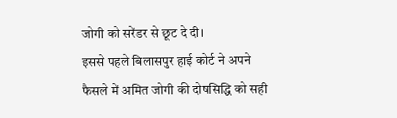जोगी को सरेंडर से छूट दे दी।
इससे पहले बिलासपुर हाई कोर्ट ने अपने फैसले में अमित जोगी की दोषसिद्धि को सही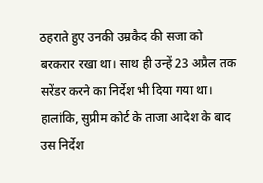ठहराते हुए उनकी उम्रकैद की सजा को बरकरार रखा था। साथ ही उन्हें 23 अप्रैल तक सरेंडर करने का निर्देश भी दिया गया था। हालांकि, सुप्रीम कोर्ट के ताजा आदेश के बाद उस निर्देश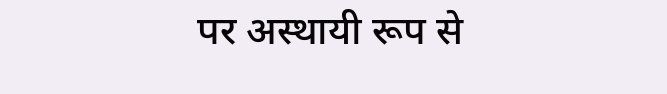पर अस्थायी रूप से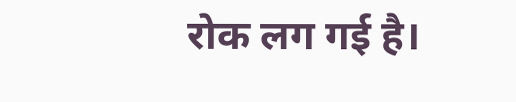रोक लग गई है।